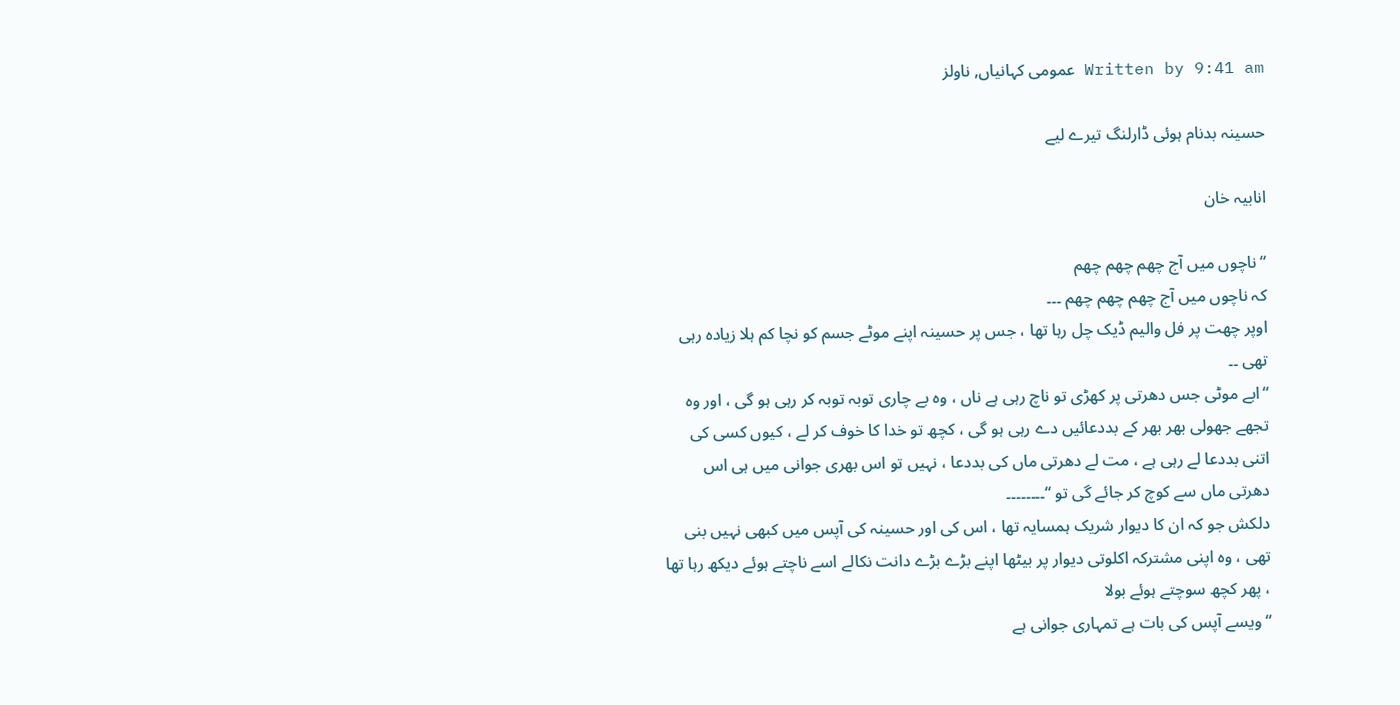Written by 9:41 am عمومی کہانیاں, ناولز

حسینہ بدنام ہوئی ڈارلنگ تیرے لیے

انابیہ خان

“ناچوں میں آج چھم چھم چھم
کہ ناچوں میں آج چھم چھم چھم ۔۔۔
اوپر چھت پر فل والیم ڈیک چل رہا تھا ، جس پر حسینہ اپنے موٹے جسم کو نچا کم ہلا زیادہ رہی تھی ۔۔
“ابے موٹی جس دھرتی پر کھڑی تو ناچ رہی ہے ناں ، وہ بے چاری توبہ توبہ کر رہی ہو گی ، اور وہ تجھے جھولی بھر بھر کے بددعائیں دے رہی ہو گی ، کچھ تو خدا کا خوف کر لے ، کیوں کسی کی اتنی بددعا لے رہی ہے ، مت لے دھرتی ماں کی بددعا ، نہیں تو اس بھری جوانی میں ہی اس دھرتی ماں سے کوچ کر جائے گی تو “۔۔۔۔۔۔۔۔
دلکش جو کہ ان کا دیوار شریک ہمسایہ تھا ، اس کی اور حسینہ کی آپس میں کبھی نہیں بنی تھی ، وہ اپنی مشترکہ اکلوتی دیوار پر بیٹھا اپنے بڑے بڑے دانت نکالے اسے ناچتے ہوئے دیکھ رہا تھا ، پھر کچھ سوچتے ہوئے بولا
“ویسے آپس کی بات ہے تمہاری جوانی ہے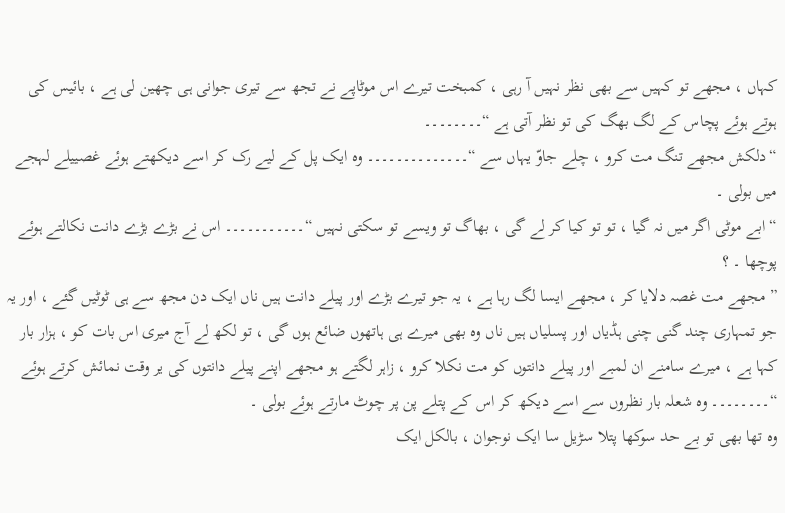کہاں ، مجھے تو کہیں سے بھی نظر نہیں آ رہی ، کمبخت تیرے اس موٹاپے نے تجھ سے تیری جوانی ہی چھین لی ہے ، بائیس کی ہوتے ہوئے پچاس کے لگ بھگ کی تو نظر آتی ہے “۔۔۔۔۔۔۔۔
“دلکش مجھے تنگ مت کرو ، چلے جاوّ یہاں سے “۔۔۔۔۔۔۔۔۔۔۔۔۔۔ وہ ایک پل کے لیے رک کر اسے دیکھتے ہوئے غصییلے لہجے میں بولی ۔
“ابے موٹی اگر میں نہ گیا ، تو تو کیا کر لے گی ، بھاگ تو ویسے تو سکتی نہیں “۔۔۔۔۔۔۔۔۔۔۔ اس نے بڑے بڑے دانت نکالتے ہوئے پوچھا ۔ ؟
” مجھے مت غصہ دلایا کر ، مجھے ایسا لگ رہا ہے ، یہ جو تیرے بڑے اور پیلے دانت ہیں ناں ایک دن مجھ سے ہی ٹوٹیں گئے ، اور یہ جو تمہاری چند گنی چنی ہڈیاں اور پسلیاں ہیں ناں وہ بھی میرے ہی ہاتھوں ضائع ہوں گی ، تو لکھ لے آج میری اس بات کو ، ہزار بار کہا ہے ، میرے سامنے ان لمبے اور پیلے دانتوں کو مت نکلا کرو ، زاہر لگتے ہو مجھے اپنے پیلے دانتوں کی یر وقت نمائش کرتے ہوئے “۔۔۔۔۔۔۔۔ وہ شعلہ بار نظروں سے اسے دیکھ کر اس کے پتلے پن پر چوٹ مارتے ہوئے بولی ۔
وہ تھا بھی تو بے حد سوکھا پتلا سڑیل سا ایک نوجوان ، بالکل ایک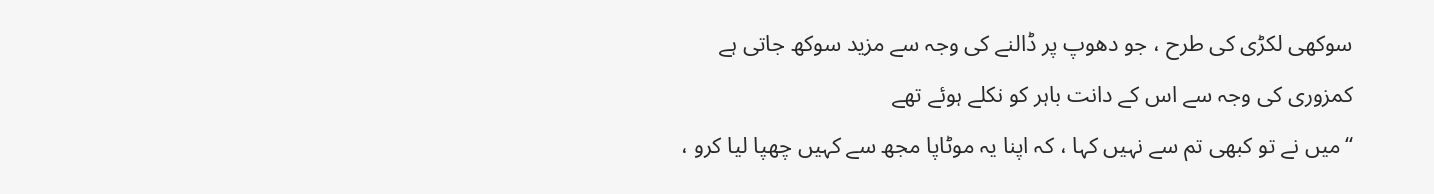سوکھی لکڑی کی طرح ، جو دھوپ پر ڈالنے کی وجہ سے مزید سوکھ جاتی ہے کمزوری کی وجہ سے اس کے دانت باہر کو نکلے ہوئے تھے
“میں نے تو کبھی تم سے نہیں کہا ، کہ اپنا یہ موٹاپا مجھ سے کہیں چھپا لیا کرو ،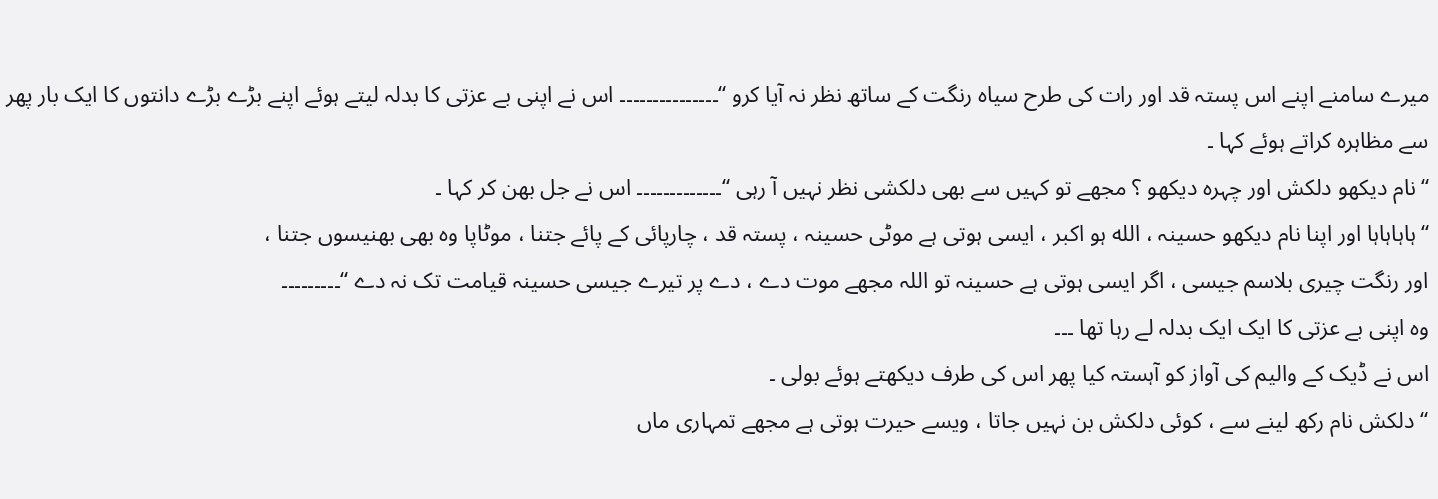میرے سامنے اپنے اس پستہ قد اور رات کی طرح سیاہ رنگت کے ساتھ نظر نہ آیا کرو “۔۔۔۔۔۔۔۔۔۔۔۔۔۔۔ اس نے اپنی بے عزتی کا بدلہ لیتے ہوئے اپنے بڑے بڑے دانتوں کا ایک بار پھر سے مظاہرہ کراتے ہوئے کہا ۔
“نام دیکھو دلکش اور چہرہ دیکھو ؟ مجھے تو کہیں سے بھی دلکشی نظر نہیں آ رہی “۔۔۔۔۔۔۔۔۔۔۔۔۔ اس نے جل بھن کر کہا ۔
“ہاہاہاہا اور اپنا نام دیکھو حسینہ ، الله ہو اکبر ، ایسی ہوتی ہے موٹی حسینہ ، پستہ قد ، چارپائی کے پائے جتنا ، موٹاپا وہ بھی بھنیسوں جتنا ،
اور رنگت چیری بلاسم جیسی ، اگر ایسی ہوتی ہے حسینہ تو اللہ مجھے موت دے ، دے پر تیرے جیسی حسینہ قیامت تک نہ دے “۔۔۔۔۔۔۔۔۔
وہ اپنی بے عزتی کا ایک ایک بدلہ لے رہا تھا ۔۔۔
اس نے ڈیک کے والیم کی آواز کو آہستہ کیا پھر اس کی طرف دیکھتے ہوئے بولی ۔
“دلکش نام رکھ لینے سے ، کوئی دلکش بن نہیں جاتا ، ویسے حیرت ہوتی ہے مجھے تمہاری ماں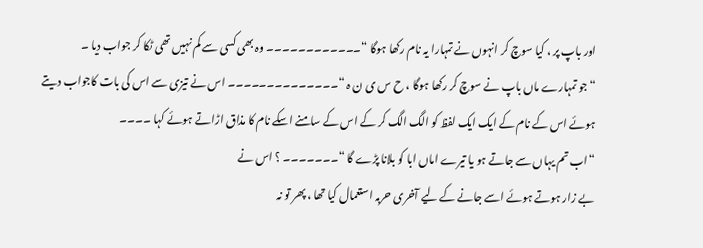اور باپ پر ، کیا سوچ کر انہوں نے تمہارا یہ نام رکھا ہوگا “۔۔۔۔۔۔۔۔۔۔۔۔ وہ بھی کسی سے کم نہیں تھی ٹکا کر جواب دیا ۔
“جو تمہارے ماں باپ نے سوچ کر رکھا ہوگا ، ح س ی ن ہ “۔۔۔۔۔۔۔۔۔۔۔۔۔۔ اس نے تیزی سے اس کی بات کاجواب دیتے ہوئے اس کے نام کے ایک ایک لفظ کو الگ الگ کر کے اس کے سامنے اسکے نام کا مذاق اڑاتے ہوئے کہا ۔۔۔۔
“اب تم یہاں سے جاتے ہو یا تیرے اماں ابا کو بلانا پڑے گا “۔۔۔۔۔۔۔ ؟ اس نے
بے زار ہوتے ہوئے اسے جانے کے لیے آخری حربہ استعمال کیا تھا ، پھر تو نہ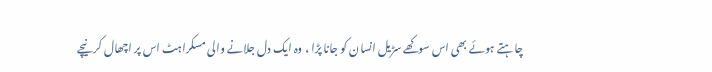چاہتے ہوئے بھی اس سوکھے سڑیل انسان کو جانا پڑا ، وہ ایک دل جلانے والی مسکراہٹ اس پر اچھال کر نیچے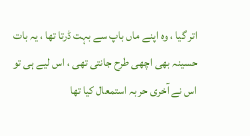اتر گیا ، وہ اپنے ماں باپ سے بہت ڈرتا تھا ، یہ بات حسینہ بھی اچھی طرح جانتی تھی ، اس لیے ہی تو اس نے آخری حربہ استمعال کیا تھا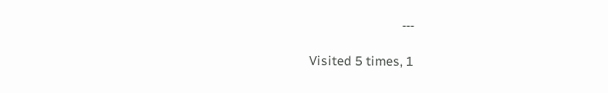۔۔۔

Visited 5 times, 1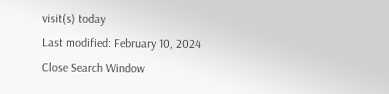visit(s) today
Last modified: February 10, 2024
Close Search Window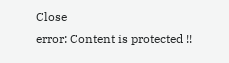Close
error: Content is protected !!